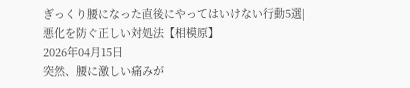ぎっくり腰になった直後にやってはいけない行動5選|悪化を防ぐ正しい対処法【相模原】
2026年04月15日
突然、腰に激しい痛みが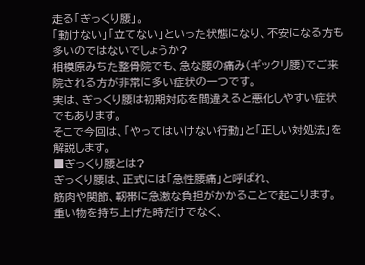走る「ぎっくり腰」。
「動けない」「立てない」といった状態になり、不安になる方も多いのではないでしょうか?
相模原みちた整骨院でも、急な腰の痛み(ギックリ腰)でご来院される方が非常に多い症状の一つです。
実は、ぎっくり腰は初期対応を間違えると悪化しやすい症状でもあります。
そこで今回は、「やってはいけない行動」と「正しい対処法」を解説します。
■ぎっくり腰とは?
ぎっくり腰は、正式には「急性腰痛」と呼ばれ、
筋肉や関節、靭帯に急激な負担がかかることで起こります。
重い物を持ち上げた時だけでなく、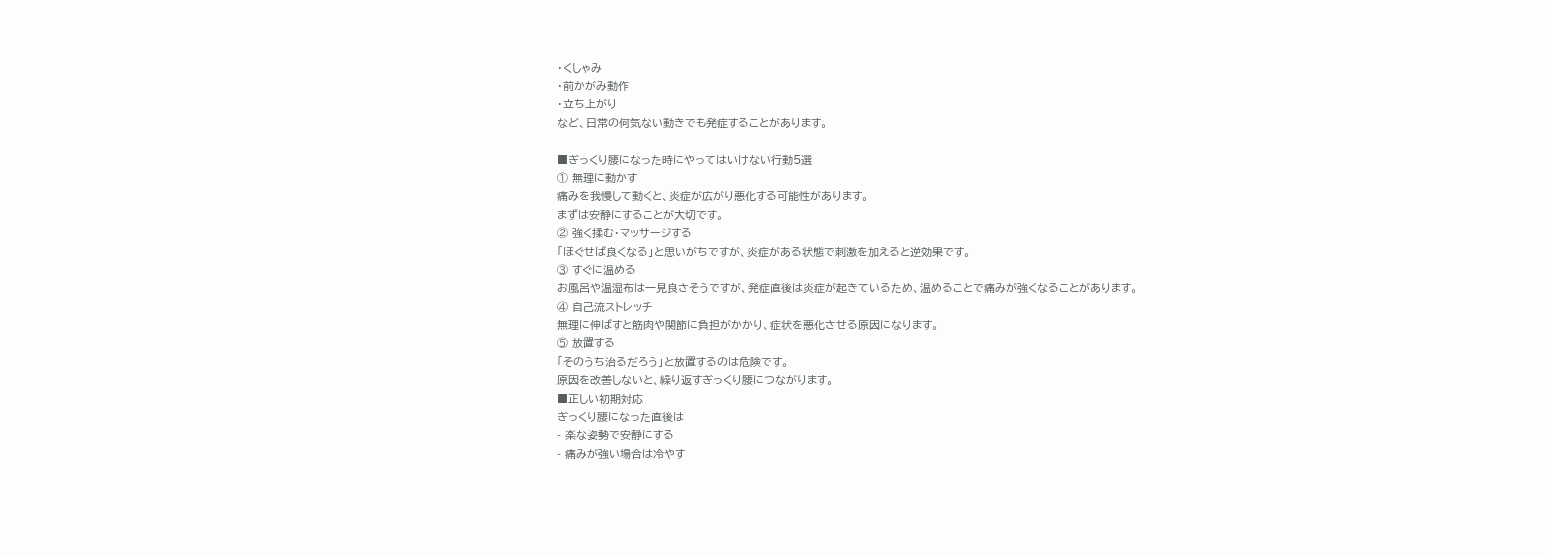・くしゃみ
・前かがみ動作
・立ち上がり
など、日常の何気ない動きでも発症することがあります。

■ぎっくり腰になった時にやってはいけない行動5選
① 無理に動かす
痛みを我慢して動くと、炎症が広がり悪化する可能性があります。
まずは安静にすることが大切です。
② 強く揉む・マッサージする
「ほぐせば良くなる」と思いがちですが、炎症がある状態で刺激を加えると逆効果です。
③ すぐに温める
お風呂や温湿布は一見良さそうですが、発症直後は炎症が起きているため、温めることで痛みが強くなることがあります。
④ 自己流ストレッチ
無理に伸ばすと筋肉や関節に負担がかかり、症状を悪化させる原因になります。
⑤ 放置する
「そのうち治るだろう」と放置するのは危険です。
原因を改善しないと、繰り返すぎっくり腰につながります。
■正しい初期対応
ぎっくり腰になった直後は
- 楽な姿勢で安静にする
- 痛みが強い場合は冷やす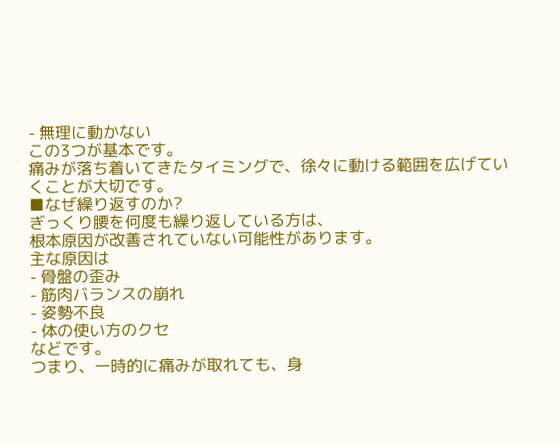- 無理に動かない
この3つが基本です。
痛みが落ち着いてきたタイミングで、徐々に動ける範囲を広げていくことが大切です。
■なぜ繰り返すのか?
ぎっくり腰を何度も繰り返している方は、
根本原因が改善されていない可能性があります。
主な原因は
- 骨盤の歪み
- 筋肉バランスの崩れ
- 姿勢不良
- 体の使い方のクセ
などです。
つまり、一時的に痛みが取れても、身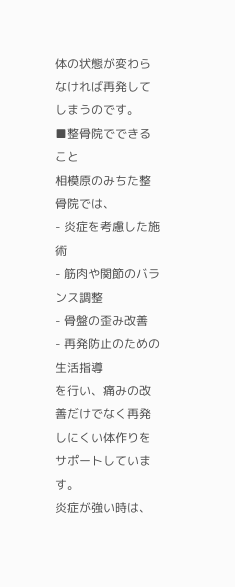体の状態が変わらなければ再発してしまうのです。
■整骨院でできること
相模原のみちた整骨院では、
- 炎症を考慮した施術
- 筋肉や関節のバランス調整
- 骨盤の歪み改善
- 再発防止のための生活指導
を行い、痛みの改善だけでなく再発しにくい体作りをサポートしています。
炎症が強い時は、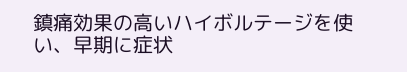鎮痛効果の高いハイボルテージを使い、早期に症状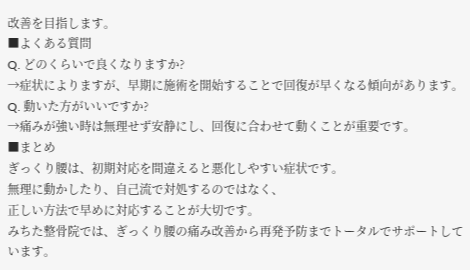改善を目指します。
■よくある質問
Q. どのくらいで良くなりますか?
→症状によりますが、早期に施術を開始することで回復が早くなる傾向があります。
Q. 動いた方がいいですか?
→痛みが強い時は無理せず安静にし、回復に合わせて動くことが重要です。
■まとめ
ぎっくり腰は、初期対応を間違えると悪化しやすい症状です。
無理に動かしたり、自己流で対処するのではなく、
正しい方法で早めに対応することが大切です。
みちた整骨院では、ぎっくり腰の痛み改善から再発予防までトータルでサポートしています。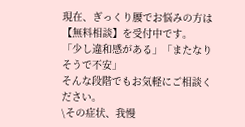現在、ぎっくり腰でお悩みの方は【無料相談】を受付中です。
「少し違和感がある」「またなりそうで不安」
そんな段階でもお気軽にご相談ください。
\その症状、我慢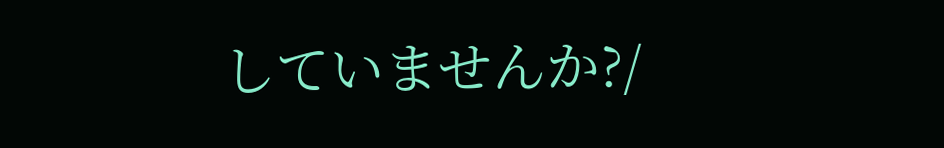していませんか?/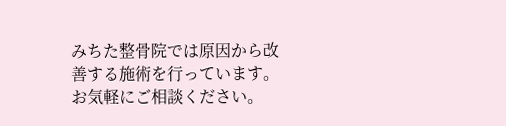みちた整骨院では原因から改善する施術を行っています。
お気軽にご相談ください。